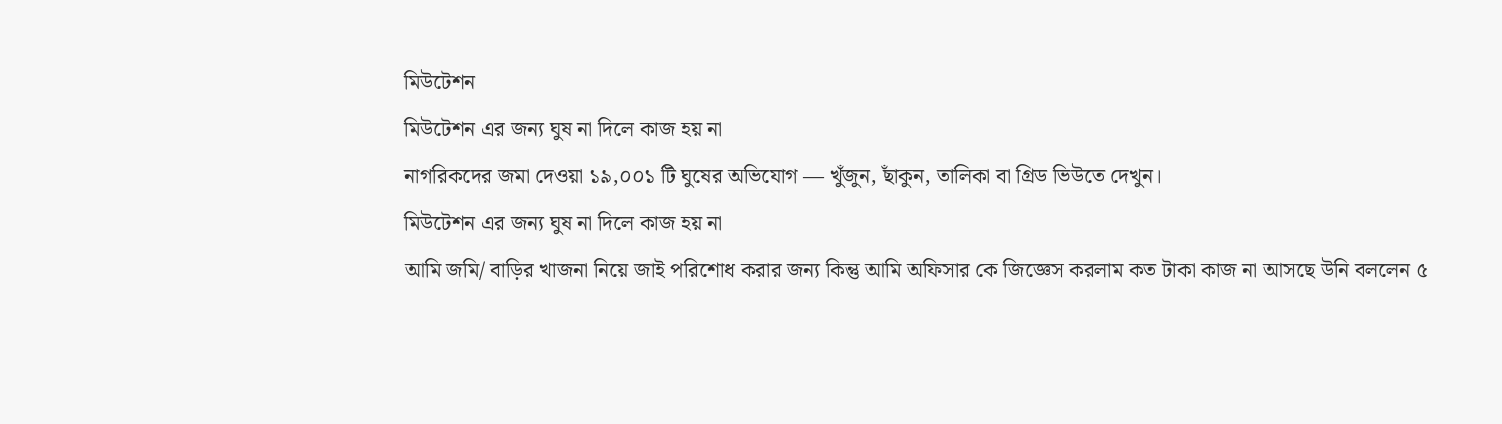মিউটেশন
মিউটেশন এর জন্য ঘুষ না দিলে কাজ হয় না
নাগরিকদের জমা দেওয়া ১৯,০০১ টি ঘুষের অভিযোগ — খুঁজুন, ছাঁকুন, তালিকা বা গ্রিড ভিউতে দেখুন।
মিউটেশন এর জন্য ঘুষ না দিলে কাজ হয় না
আমি জমি/ বাড়ির খাজনা নিয়ে জাই পরিশোধ করার জন্য কিন্তু আমি অফিসার কে জিজ্ঞেস করলাম কত টাকা কাজ না আসছে উনি বললেন ৫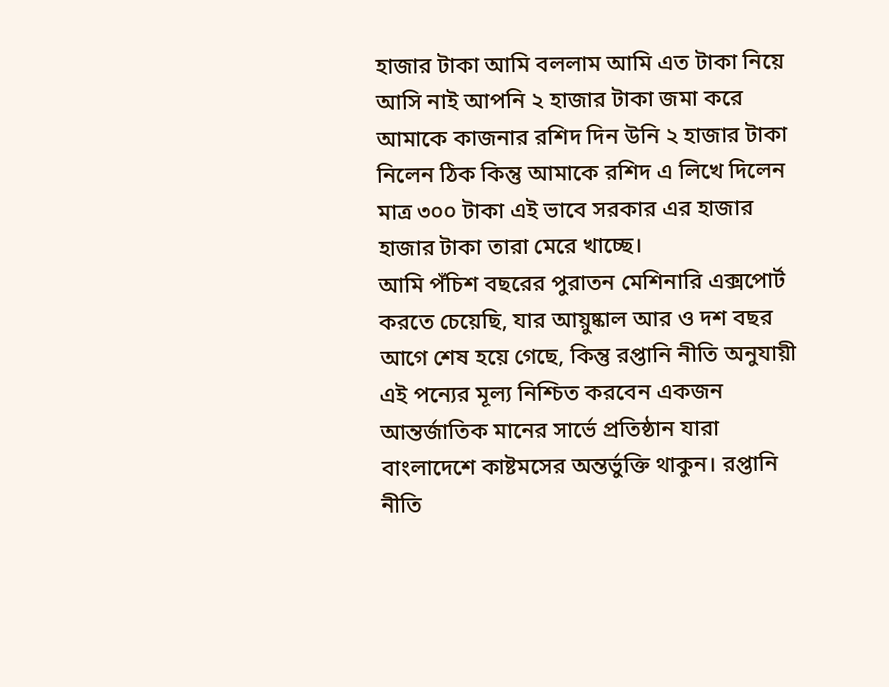হাজার টাকা আমি বললাম আমি এত টাকা নিয়ে আসি নাই আপনি ২ হাজার টাকা জমা করে আমাকে কাজনার রশিদ দিন উনি ২ হাজার টাকা নিলেন ঠিক কিন্তু আমাকে রশিদ এ লিখে দিলেন মাত্র ৩০০ টাকা এই ভাবে সরকার এর হাজার হাজার টাকা তারা মেরে খাচ্ছে।
আমি পঁচিশ বছরের পুরাতন মেশিনারি এক্সপোর্ট করতে চেয়েছি, যার আয়ুষ্কাল আর ও দশ বছর আগে শেষ হয়ে গেছে, কিন্তু রপ্তানি নীতি অনুযায়ী এই পন্যের মূল্য নিশ্চিত করবেন একজন আন্তর্জাতিক মানের সার্ভে প্রতিষ্ঠান যারা বাংলাদেশে কাষ্টমসের অন্তর্ভুক্তি থাকুন। রপ্তানি নীতি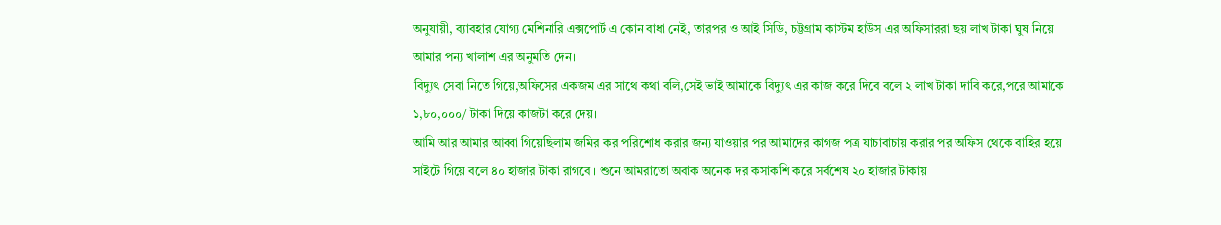অনুযায়ী, ব্যাবহার যোগ্য মেশিনারি এক্সপোর্ট এ কোন বাধা নেই, তারপর ও আই সিডি, চট্টগ্রাম কাস্টম হাউস এর অফিসাররা ছয় লাখ টাকা ঘুষ নিয়ে আমার পন্য খালাশ এর অনুমতি দেন।
বিদ্যুৎ সেবা নিতে গিয়ে,অফিসের একজম এর সাথে কথা বলি,সেই ভাই আমাকে বিদ্যুৎ এর কাজ করে দিবে বলে ২ লাখ টাকা দাবি করে,পরে আমাকে ১,৮০,০০০/ টাকা দিয়ে কাজটা করে দেয়।
আমি আর আমার আব্বা গিয়েছিলাম জমির কর পরিশোধ করার জন্য যাওয়ার পর আমাদের কাগজ পত্র যাচাবাচায় করার পর অফিস থেকে বাহির হয়ে সাইটে গিয়ে বলে ৪০ হাজার টাকা রাগবে । শুনে আমরাতো অবাক অনেক দর কসাকশি করে সর্বশেষ ২০ হাজার টাকায়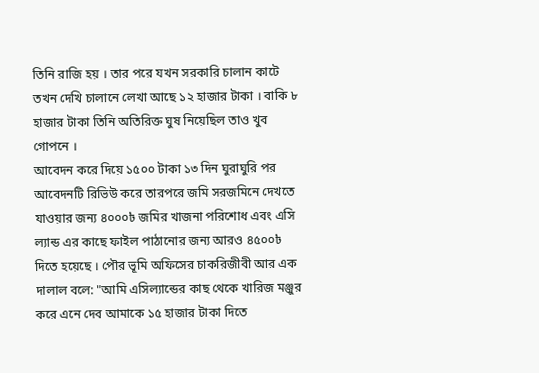তিনি রাজি হয় । তার পরে যখন সরকারি চালান কাটে তখন দেখি চালানে লেখা আছে ১২ হাজার টাকা । বাকি ৮ হাজার টাকা তিনি অতিরিক্ত ঘুষ নিয়েছিল তাও খুব গোপনে ।
আবেদন করে দিয়ে ১৫০০ টাকা ১৩ দিন ঘুরাঘুরি পর আবেদনটি রিভিউ করে তারপরে জমি সরজমিনে দেখতে যাওয়ার জন্য ৪০০০৳ জমির খাজনা পরিশোধ এবং এসি ল্যান্ড এর কাছে ফাইল পাঠানোর জন্য আরও ৪৫০০৳ দিতে হয়েছে । পৌর ভূমি অফিসের চাকরিজীবী আর এক দালাল বলে: "আমি এসিল্যান্ডের কাছ থেকে খারিজ মঞ্জুর করে এনে দেব আমাকে ১৫ হাজার টাকা দিতে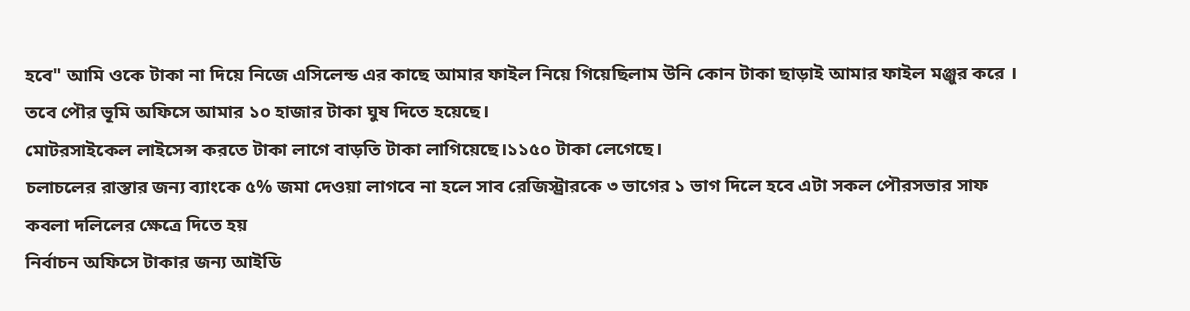হবে" আমি ওকে টাকা না দিয়ে নিজে এসিলেন্ড এর কাছে আমার ফাইল নিয়ে গিয়েছিলাম উনি কোন টাকা ছাড়াই আমার ফাইল মঞ্জুর করে । তবে পৌর ভূমি অফিসে আমার ১০ হাজার টাকা ঘুষ দিতে হয়েছে।
মোটরসাইকেল লাইসেন্স করতে টাকা লাগে বাড়তি টাকা লাগিয়েছে।১১৫০ টাকা লেগেছে।
চলাচলের রাস্তার জন্য ব্যাংকে ৫% জমা দেওয়া লাগবে না হলে সাব রেজিস্ট্রারকে ৩ ভাগের ১ ভাগ দিলে হবে এটা সকল পৌরসভার সাফ কবলা দলিলের ক্ষেত্রে দিতে হয়
নির্বাচন অফিসে টাকার জন্য আইডি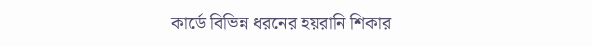কার্ডে বিভিন্ন ধরনের হয়রানি শিকার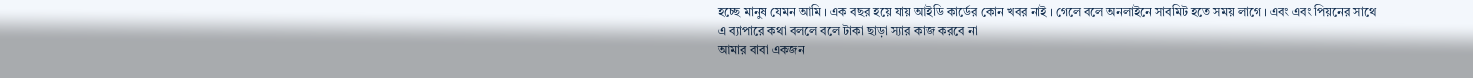হচ্ছে মানুষ যেমন আমি । এক বছর হয়ে যায় আইডি কার্ডের কোন খবর নাই । গেলে বলে অনলাইনে সাবমিট হতে সময় লাগে । এবং এবং পিয়নের সাথে এ ব্যাপারে কথা বললে বলে টাকা ছাড়া স্যার কাজ করবে না
আমার বাবা একজন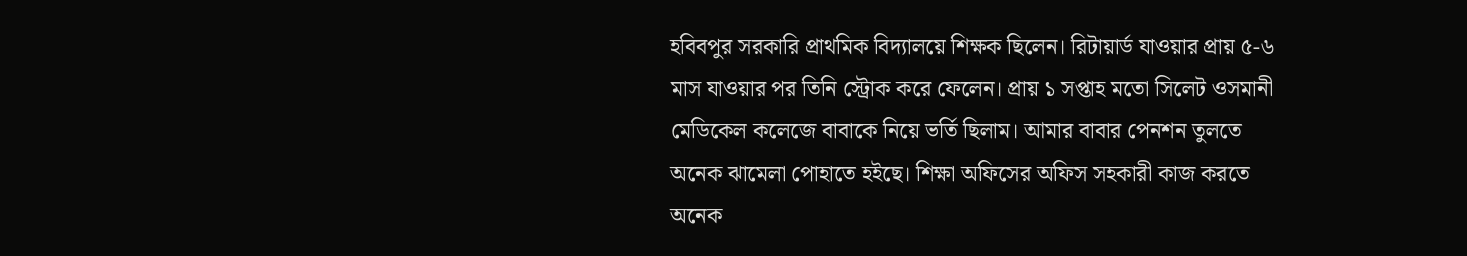হবিবপুর সরকারি প্রাথমিক বিদ্যালয়ে শিক্ষক ছিলেন। রিটায়ার্ড যাওয়ার প্রায় ৫-৬ মাস যাওয়ার পর তিনি স্ট্রোক করে ফেলেন। প্রায় ১ সপ্তাহ মতো সিলেট ওসমানী মেডিকেল কলেজে বাবাকে নিয়ে ভর্তি ছিলাম। আমার বাবার পেনশন তুলতে অনেক ঝামেলা পোহাতে হইছে। শিক্ষা অফিসের অফিস সহকারী কাজ করতে অনেক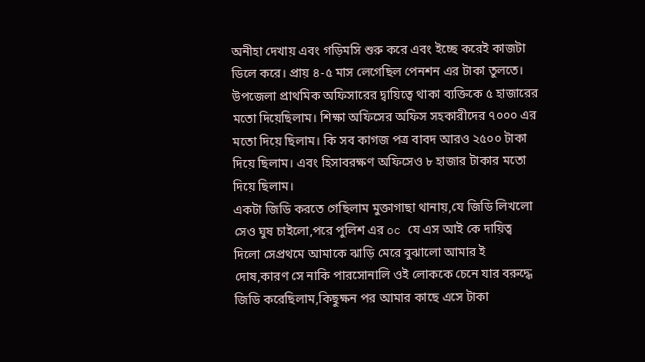অনীহা দেখায় এবং গড়িমসি শুরু করে এবং ইচ্ছে করেই কাজটা ডিলে করে। প্রায় ৪-৫ মাস লেগেছিল পেনশন এর টাকা তুলতে। উপজেলা প্রাথমিক অফিসারের দ্বায়িত্বে থাকা ব্যক্তিকে ৫ হাজারের মতো দিয়েছিলাম। শিক্ষা অফিসের অফিস সহকারীদের ৭০০০ এর মতো দিয়ে ছিলাম। কি সব কাগজ পত্র বাবদ আরও ২৫০০ টাকা দিয়ে ছিলাম। এবং হিসাবরক্ষণ অফিসেও ৮ হাজার টাকার মতো দিয়ে ছিলাম।
একটা জিডি করতে গেছিলাম মুক্তাগাছা থানায়,যে জিডি লিখলো সেও ঘুষ চাইলো,পরে পুলিশ এর oc যে এস আই কে দায়িত্ব দিলো সেপ্রথমে আমাকে ঝাড়ি মেরে বুঝালো আমার ই দোষ,কারণ সে নাকি পারসোনালি ওই লোককে চেনে যার বরুদ্ধে জিডি করেছিলাম,কিছুক্ষন পর আমার কাছে এসে টাকা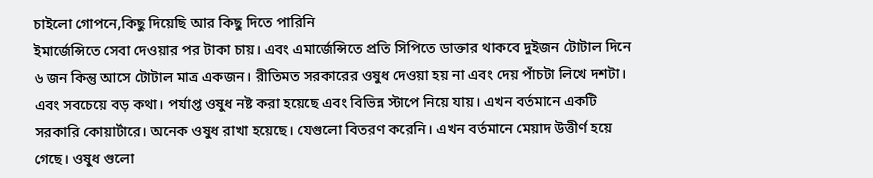চাইলো গোপনে,কিছু দিয়েছি আর কিছু দিতে পারিনি
ইমার্জেন্সিতে সেবা দেওয়ার পর টাকা চায়। এবং এমার্জেন্সিতে প্রতি সিপিতে ডাক্তার থাকবে দুইজন টোটাল দিনে ৬ জন কিন্তু আসে টোটাল মাত্র একজন। রীতিমত সরকারের ওষুধ দেওয়া হয় না এবং দেয় পাঁচটা লিখে দশটা। এবং সবচেয়ে বড় কথা। পর্যাপ্ত ওষুধ নষ্ট করা হয়েছে এবং বিভিন্ন স্টাপে নিয়ে যায়। এখন বর্তমানে একটি সরকারি কোয়ার্টারে। অনেক ওষুধ রাখা হয়েছে। যেগুলো বিতরণ করেনি। এখন বর্তমানে মেয়াদ উত্তীর্ণ হয়ে গেছে। ওষুধ গুলো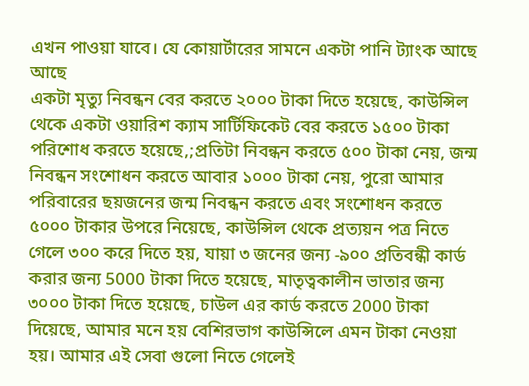এখন পাওয়া যাবে। যে কোয়ার্টারের সামনে একটা পানি ট্যাংক আছে আছে
একটা মৃত্যু নিবন্ধন বের করতে ২০০০ টাকা দিতে হয়েছে, কাউন্সিল থেকে একটা ওয়ারিশ ক্যাম সার্টিফিকেট বের করতে ১৫০০ টাকা পরিশোধ করতে হয়েছে,;প্রতিটা নিবন্ধন করতে ৫০০ টাকা নেয়, জন্ম নিবন্ধন সংশোধন করতে আবার ১০০০ টাকা নেয়, পুরো আমার পরিবারের ছয়জনের জন্ম নিবন্ধন করতে এবং সংশোধন করতে ৫০০০ টাকার উপরে নিয়েছে, কাউন্সিল থেকে প্রত্যয়ন পত্র নিতে গেলে ৩০০ করে দিতে হয়, যায়া ৩ জনের জন্য -৯০০ প্রতিবন্ধী কার্ড করার জন্য 5000 টাকা দিতে হয়েছে, মাতৃত্বকালীন ভাতার জন্য ৩০০০ টাকা দিতে হয়েছে, চাউল এর কার্ড করতে 2000 টাকা দিয়েছে, আমার মনে হয় বেশিরভাগ কাউন্সিলে এমন টাকা নেওয়া হয়। আমার এই সেবা গুলো নিতে গেলেই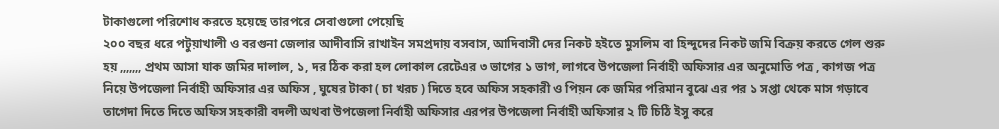টাকাগুলো পরিশোধ করতে হয়েছে তারপরে সেবাগুলো পেয়েছি
২০০ বছর ধরে পটুয়াখালী ও বরগুনা জেলার আদীবাসি রাখাইন সমপ্রদায় বসবাস, আদিবাসী দের নিকট হইতে মুসলিম বা হিন্দুদের নিকট জমি বিক্রয় করতে গেল শুরু হয় ,,,,,,, প্রথম আসা যাক জমির দালাল, ১, দর ঠিক করা হল লোকাল রেটেএর ৩ ভাগের ১ ভাগ, লাগবে উপজেলা নির্বাহী অফিসার এর অনুমোতি পত্র , কাগজ পত্র নিয়ে উপজেলা নির্বাহী অফিসার এর অফিস , ঘুষের টাকা ( চা খরচ ) দিতে হবে অফিস সহকারী ও পিয়ন কে জমির পরিমান বুঝে এর পর ১ সপ্তা থেকে মাস গড়াবে তাগেদা দিতে দিতে অফিস সহকারী বদলী অথবা উপজেলা নির্বাহী অফিসার এরপর উপজেলা নির্বাহী অফিসার ২ টি চিঠি ইসু করে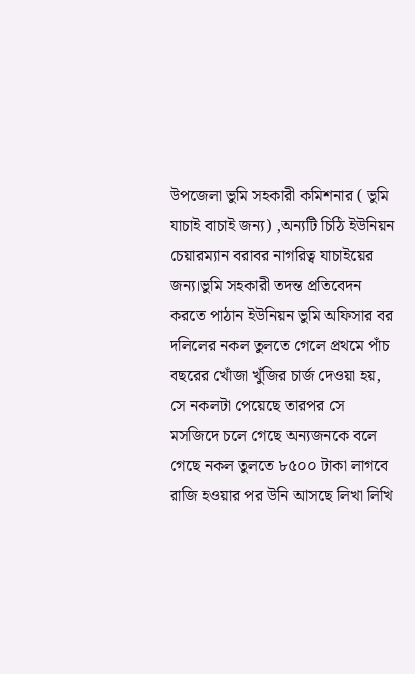উপজেলা ভুমি সহকারী কমিশনার ( ভুমি যাচাই বাচাই জন্য) ,অন্যটি চিঠি ইউনিয়ন চেয়ারম্যান বরাবর নাগরিত্ব যাচাইয়ের জন্য।ভুমি সহকারী তদন্ত প্রতিবেদন করতে পাঠান ইউনিয়ন ভুমি অফিসার বর
দলিলের নকল তুলতে গেলে প্রথমে পাঁচ বছরের খোঁজা খুঁজির চার্জ দেওয়া হয়, সে নকলটা পেয়েছে তারপর সে মসজিদে চলে গেছে অন্যজনকে বলে গেছে নকল তুলতে ৮৫০০ টাকা লাগবে রাজি হওয়ার পর উনি আসছে লিখা লিখি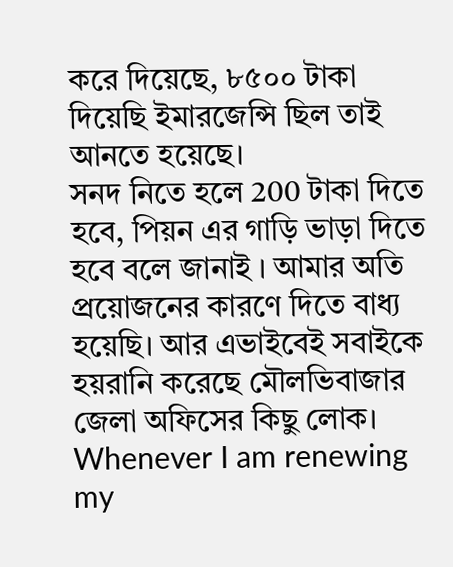করে দিয়েছে, ৮৫০০ টাকা দিয়েছি ইমারজেন্সি ছিল তাই আনতে হয়েছে।
সনদ নিতে হলে 200 টাকা দিতে হবে, পিয়ন এর গাড়ি ভাড়া দিতে হবে বলে জানাই । আমার অতি প্রয়োজনের কারণে দিতে বাধ্য হয়েছি। আর এভাইবেই সবাইকে হয়রানি করেছে মৌলভিবাজার জেলা অফিসের কিছু লোক।
Whenever I am renewing my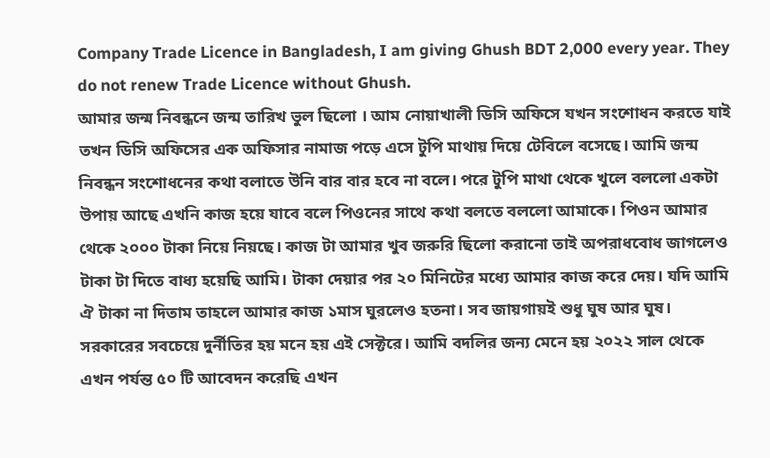Company Trade Licence in Bangladesh, I am giving Ghush BDT 2,000 every year. They do not renew Trade Licence without Ghush.
আমার জন্ম নিবন্ধনে জন্ম তারিখ ভুল ছিলো । আম নোয়াখালী ডিসি অফিসে যখন সংশোধন করতে যাই তখন ডিসি অফিসের এক অফিসার নামাজ পড়ে এসে টুপি মাথায় দিয়ে টেবিলে বসেছে। আমি জন্ম নিবন্ধন সংশোধনের কথা বলাতে উনি বার বার হবে না বলে। পরে টুপি মাথা থেকে খুলে বললো একটা উপায় আছে এখনি কাজ হয়ে যাবে বলে পিওনের সাথে কথা বলতে বললো আমাকে। পিওন আমার থেকে ২০০০ টাকা নিয়ে নিয়ছে। কাজ টা আমার খুব জরুরি ছিলো করানো তাই অপরাধবোধ জাগলেও টাকা টা দিতে বাধ্য হয়েছি আমি। টাকা দেয়ার পর ২০ মিনিটের মধ্যে আমার কাজ করে দেয়। যদি আমি ঐ টাকা না দিতাম তাহলে আমার কাজ ১মাস ঘুরলেও হতনা। সব জায়গায়ই শুধু ঘুষ আর ঘুষ।
সরকারের সবচেয়ে দুর্নীতির হয় মনে হয় এই সেক্টরে। আমি বদলির জন্য মেনে হয় ২০২২ সাল থেকে এখন পর্যন্ত ৫০ টি আবেদন করেছি এখন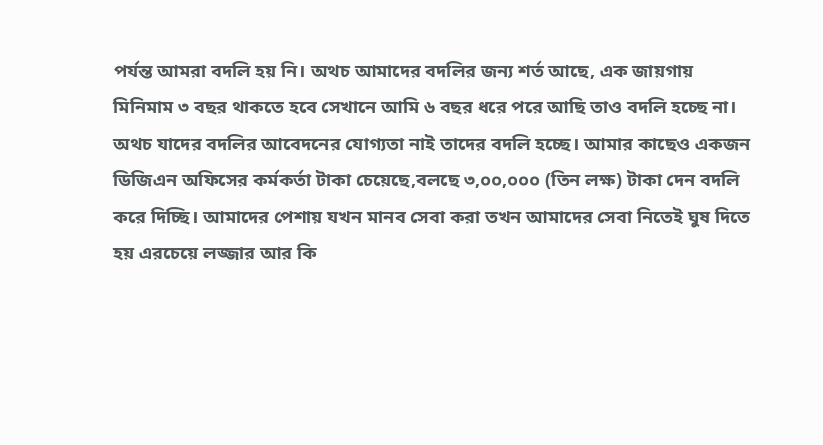পর্যন্ত আমরা বদলি হয় নি। অথচ আমাদের বদলির জন্য শর্ত আছে, এক জায়গায় মিনিমাম ৩ বছর থাকতে হবে সেখানে আমি ৬ বছর ধরে পরে আছি তাও বদলি হচ্ছে না। অথচ যাদের বদলির আবেদনের যোগ্যতা নাই তাদের বদলি হচ্ছে। আমার কাছেও একজন ডিজিএন অফিসের কর্মকর্তা টাকা চেয়েছে,বলছে ৩,০০,০০০ (তিন লক্ষ) টাকা দেন বদলি করে দিচ্ছি। আমাদের পেশায় যখন মানব সেবা করা তখন আমাদের সেবা নিতেই ঘুষ দিতে হয় এরচেয়ে লজ্জার আর কি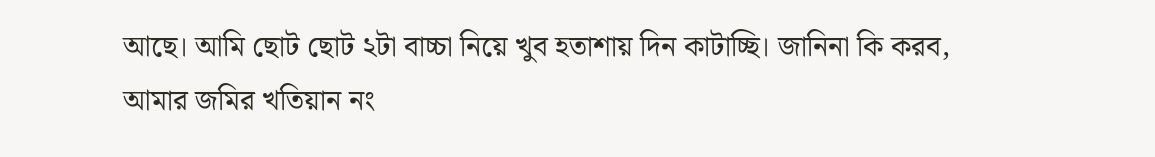আছে। আমি ছোট ছোট ২টা বাচ্চা নিয়ে খুব হতাশায় দিন কাটাচ্ছি। জানিনা কি করব,
আমার জমির খতিয়ান নং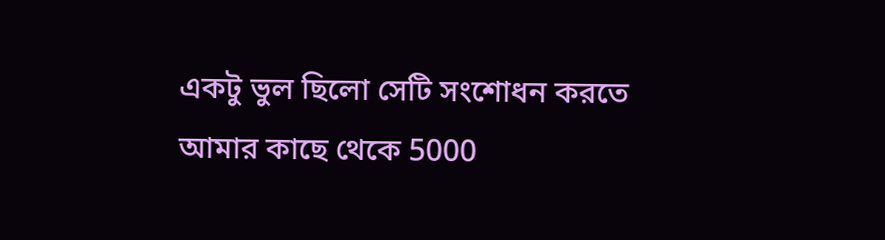একটু ভুল ছিলো সেটি সংশোধন করতে আমার কাছে থেকে 5000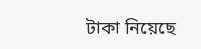টাকা নিয়েছে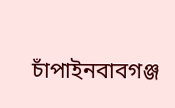চাঁপাইনবাবগঞ্জ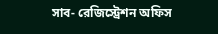সাব- রেজিস্ট্রেশন অফিস